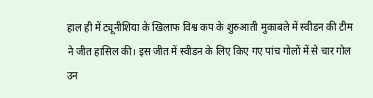हाल ही में ट्यूनीशिया के खिलाफ विश्व कप के शुरुआती मुकाबले में स्वीडन की टीम ने जीत हासिल की। इस जीत में स्वीडन के लिए किए गए पांच गोलों में से चार गोल उन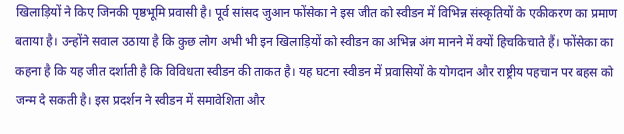खिलाड़ियों ने किए जिनकी पृष्ठभूमि प्रवासी है। पूर्व सांसद जुआन फोंसेका ने इस जीत को स्वीडन में विभिन्न संस्कृतियों के एकीकरण का प्रमाण बताया है। उन्होंने सवाल उठाया है कि कुछ लोग अभी भी इन खिलाड़ियों को स्वीडन का अभिन्न अंग मानने में क्यों हिचकिचाते हैं। फोंसेका का कहना है कि यह जीत दर्शाती है कि विविधता स्वीडन की ताकत है। यह घटना स्वीडन में प्रवासियों के योगदान और राष्ट्रीय पहचान पर बहस को जन्म दे सकती है। इस प्रदर्शन ने स्वीडन में समावेशिता और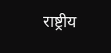राष्ट्रीय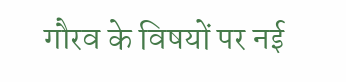गौरव के विषयों पर नई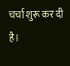चर्चा शुरू कर दी है।